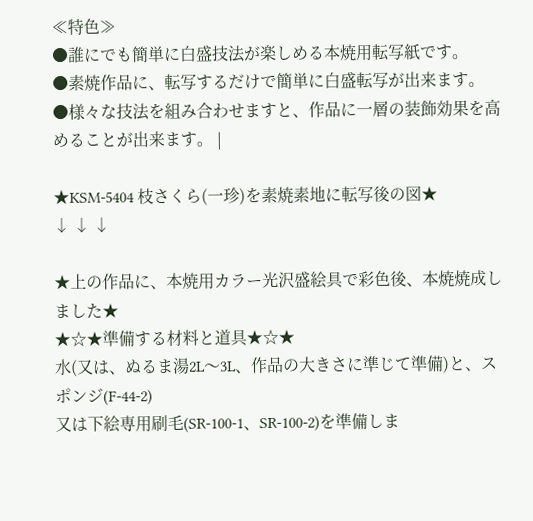≪特色≫
●誰にでも簡単に白盛技法が楽しめる本焼用転写紙です。
●素焼作品に、転写するだけで簡単に白盛転写が出来ます。
●様々な技法を組み合わせますと、作品に一層の装飾効果を高めることが出来ます。 |

★KSM-5404 枝さくら(一珍)を素焼素地に転写後の図★
↓ ↓ ↓

★上の作品に、本焼用カラー光沢盛絵具で彩色後、本焼焼成しました★
★☆★準備する材料と道具★☆★
水(又は、ぬるま湯2L〜3L、作品の大きさに準じて準備)と、スポンジ(F-44-2)
又は下絵専用刷毛(SR-100-1、SR-100-2)を準備しま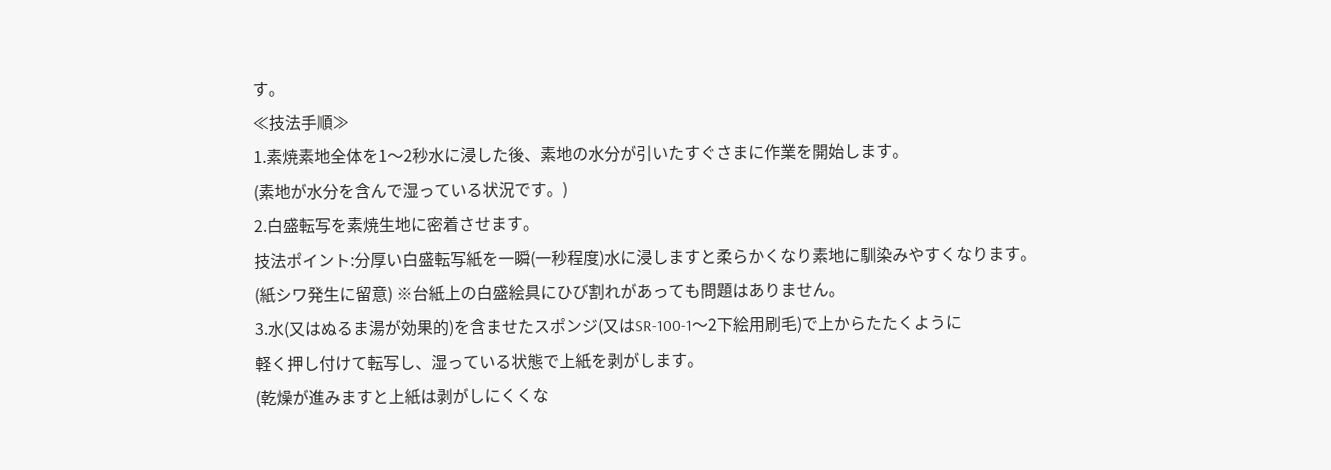す。
≪技法手順≫
1.素焼素地全体を1〜2秒水に浸した後、素地の水分が引いたすぐさまに作業を開始します。
(素地が水分を含んで湿っている状況です。)
2.白盛転写を素焼生地に密着させます。
技法ポイント:分厚い白盛転写紙を一瞬(一秒程度)水に浸しますと柔らかくなり素地に馴染みやすくなります。
(紙シワ発生に留意) ※台紙上の白盛絵具にひび割れがあっても問題はありません。
3.水(又はぬるま湯が効果的)を含ませたスポンジ(又はSR-100-1〜2下絵用刷毛)で上からたたくように
軽く押し付けて転写し、湿っている状態で上紙を剥がします。
(乾燥が進みますと上紙は剥がしにくくな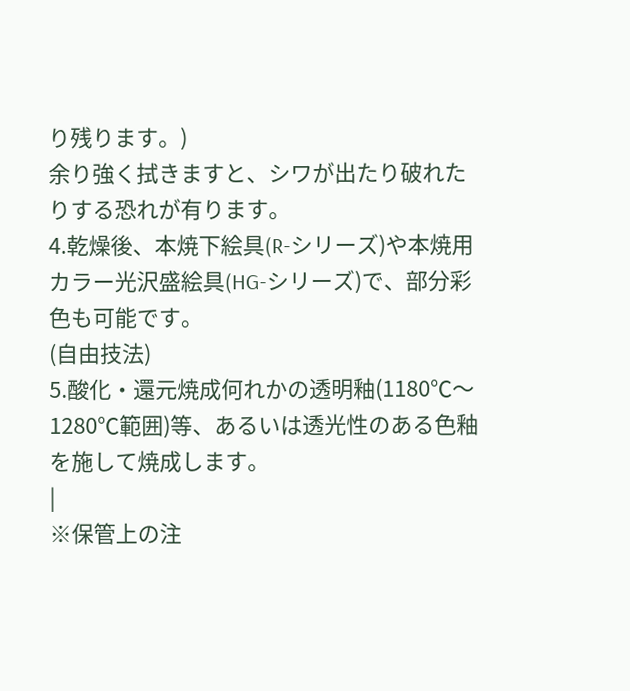り残ります。)
余り強く拭きますと、シワが出たり破れたりする恐れが有ります。
4.乾燥後、本焼下絵具(R-シリーズ)や本焼用カラー光沢盛絵具(HG-シリーズ)で、部分彩色も可能です。
(自由技法)
5.酸化・還元焼成何れかの透明釉(1180℃〜1280℃範囲)等、あるいは透光性のある色釉を施して焼成します。
|
※保管上の注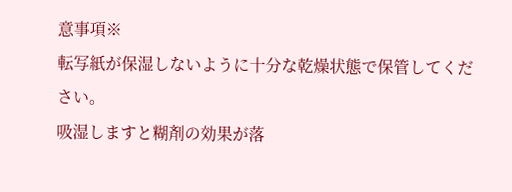意事項※
転写紙が保湿しないように十分な乾燥状態で保管してください。
吸湿しますと糊剤の効果が落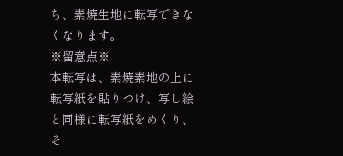ち、素焼生地に転写できなくなります。
※留意点※
本転写は、素焼素地の上に転写紙を貼りつけ、写し絵と同様に転写紙をめくり、
そ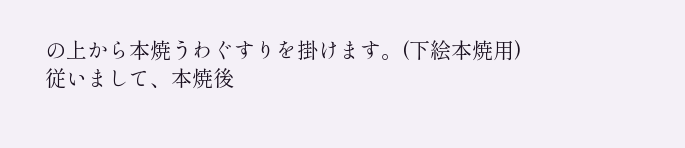の上から本焼うわぐすりを掛けます。(下絵本焼用)
従いまして、本焼後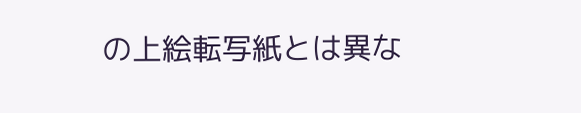の上絵転写紙とは異な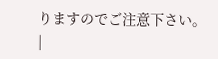りますのでご注意下さい。
|